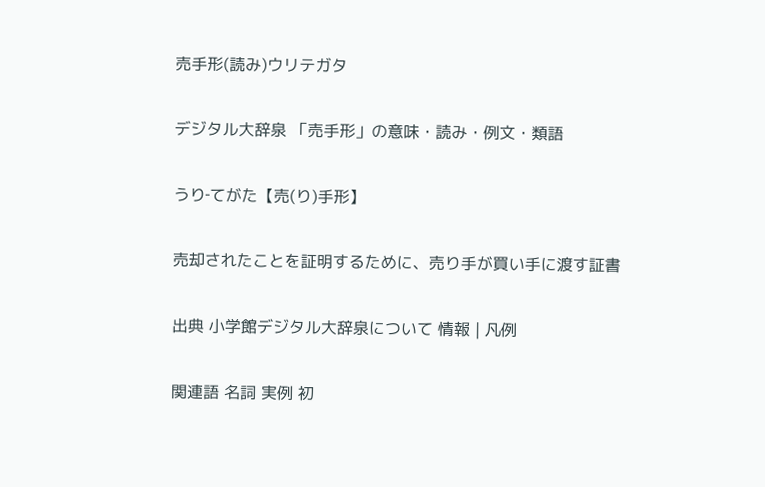売手形(読み)ウリテガタ

デジタル大辞泉 「売手形」の意味・読み・例文・類語

うり‐てがた【売(り)手形】

売却されたことを証明するために、売り手が買い手に渡す証書

出典 小学館デジタル大辞泉について 情報 | 凡例

関連語 名詞 実例 初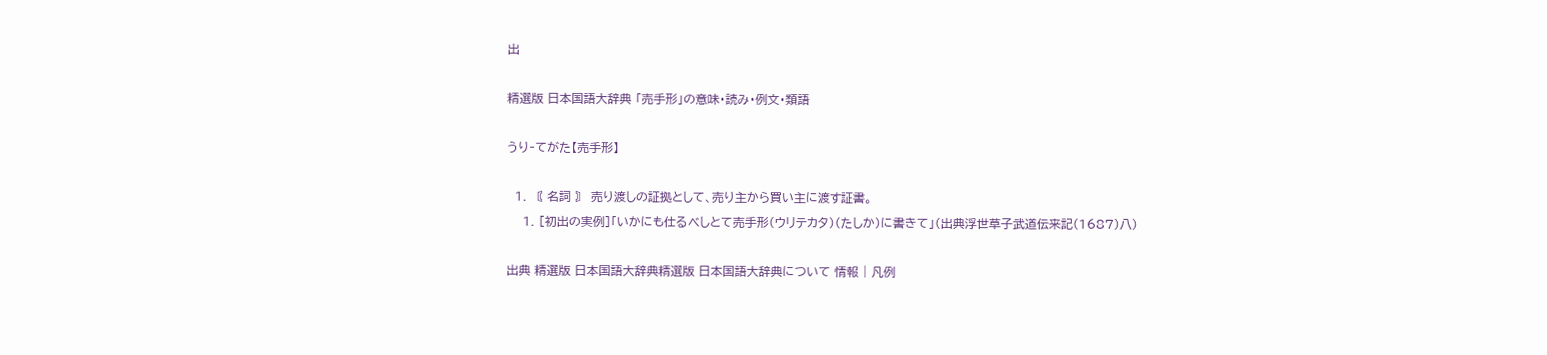出

精選版 日本国語大辞典 「売手形」の意味・読み・例文・類語

うり‐てがた【売手形】

  1. 〘 名詞 〙 売り渡しの証拠として、売り主から買い主に渡す証書。
    1. [初出の実例]「いかにも仕るべしとて売手形(ウリテカタ)(たしか)に書きて」(出典浮世草子武道伝来記(1687)八)

出典 精選版 日本国語大辞典精選版 日本国語大辞典について 情報 | 凡例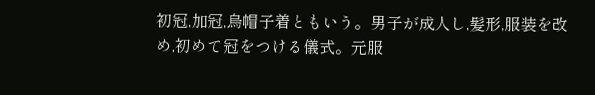初冠,加冠,烏帽子着ともいう。男子が成人し,髪形,服装を改め,初めて冠をつける儀式。元服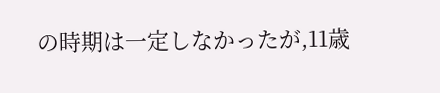の時期は一定しなかったが,11歳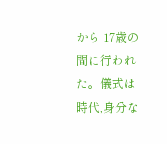から 17歳の間に行われた。儀式は時代,身分な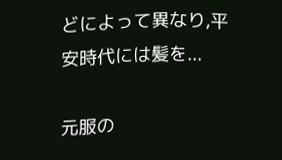どによって異なり,平安時代には髪を...

元服の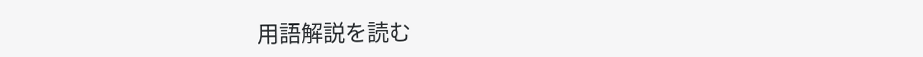用語解説を読む